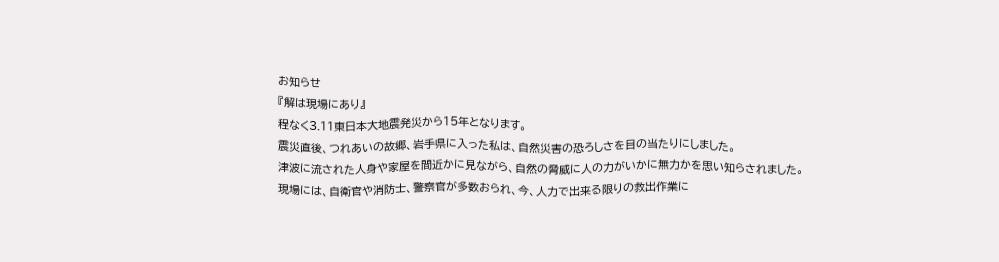お知らせ
『解は現場にあり』
程なく3.11東日本大地震発災から15年となります。
震災直後、つれあいの故郷、岩手県に入った私は、自然災害の恐ろしさを目の当たりにしました。
津波に流された人身や家屋を間近かに見ながら、自然の脅威に人の力がいかに無力かを思い知らされました。
現場には、自衛官や消防士、警察官が多数おられ、今、人力で出来る限りの救出作業に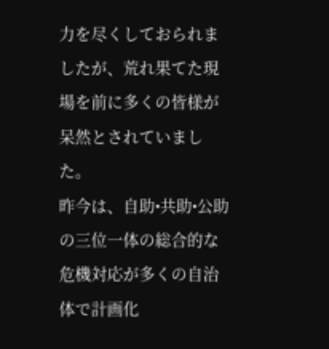力を尽くしておられましたが、荒れ果てた現場を前に多くの皆様が呆然とされていました。
昨今は、自助•共助•公助の三位一体の総合的な危機対応が多くの自治体で計画化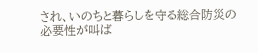され、いのちと暮らしを守る総合防災の必要性が叫ば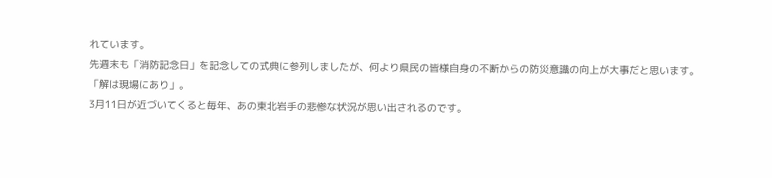れています。
先週末も「消防記念日」を記念しての式典に参列しましたが、何より県民の皆様自身の不断からの防災意識の向上が大事だと思います。
「解は現場にあり」。
3月11日が近づいてくると毎年、あの東北岩手の悲惨な状況が思い出されるのです。